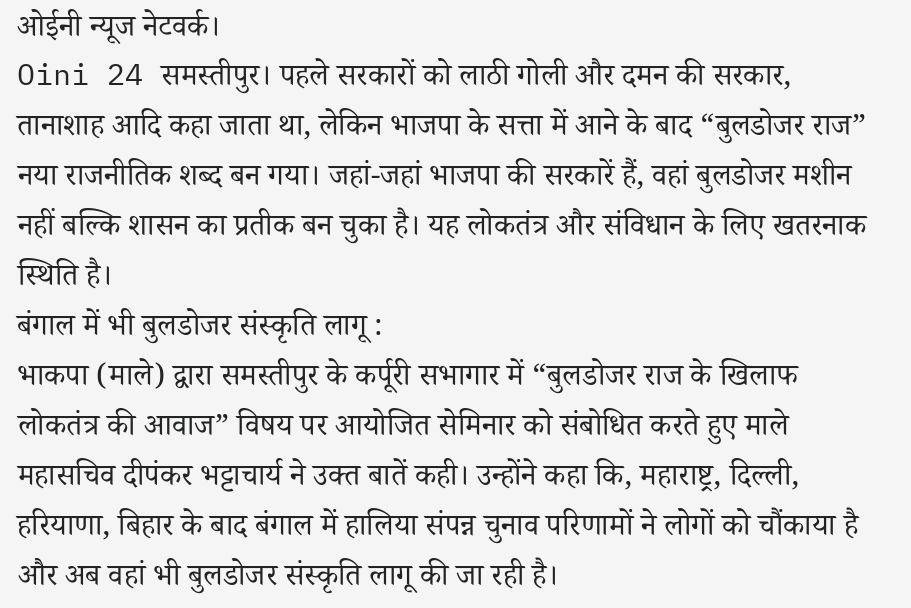ओईनी न्यूज नेटवर्क।
Oini 24 समस्तीपुर। पहले सरकारों को लाठी गोली और दमन की सरकार, तानाशाह आदि कहा जाता था, लेकिन भाजपा के सत्ता में आने के बाद “बुलडोजर राज” नया राजनीतिक शब्द बन गया। जहां-जहां भाजपा की सरकारें हैं, वहां बुलडोजर मशीन नहीं बल्कि शासन का प्रतीक बन चुका है। यह लोकतंत्र और संविधान के लिए खतरनाक स्थिति है।
बंगाल में भी बुलडोजर संस्कृति लागू :
भाकपा (माले) द्वारा समस्तीपुर के कर्पूरी सभागार में “बुलडोजर राज के खिलाफ लोकतंत्र की आवाज” विषय पर आयोजित सेमिनार को संबोधित करते हुए माले महासचिव दीपंकर भट्टाचार्य ने उक्त बातें कही। उन्होंने कहा कि, महाराष्ट्र, दिल्ली, हरियाणा, बिहार के बाद बंगाल में हालिया संपन्न चुनाव परिणामों ने लोगों को चौंकाया है और अब वहां भी बुलडोजर संस्कृति लागू की जा रही है।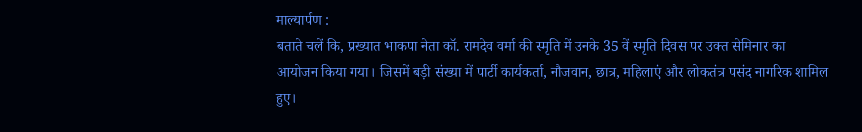माल्यार्पण :
बताते चलें कि, प्रख्यात भाकपा नेता कॉ. रामदेव वर्मा की स्मृति में उनके 35 वें स्मृति दिवस पर उक्त सेमिनार का आयोजन किया गया। जिसमें बड़ी संख्या में पार्टी कार्यकर्ता, नौजवान, छात्र, महिलाएं और लोकतंत्र पसंद नागरिक शामिल हुए।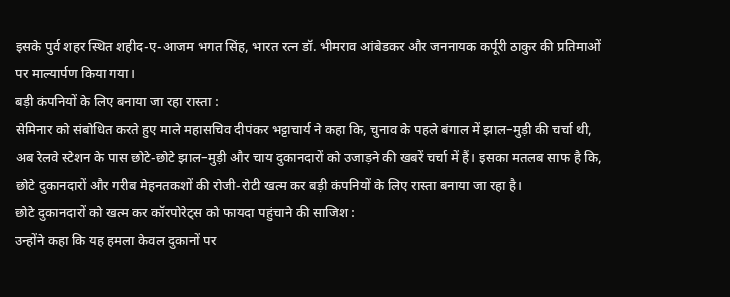इसके पुर्व शहर स्थित शहीद-ए-आजम भगत सिंह, भारत रत्न डॉ. भीमराव आंबेडकर और जननायक कर्पूरी ठाकुर की प्रतिमाओं पर माल्यार्पण किया गया।
बड़ी कंपनियों के लिए बनाया जा रहा रास्ता :
सेमिनार को संबोधित करते हुए माले महासचिव दीपंकर भट्टाचार्य ने कहा कि, चुनाव के पहले बंगाल में झाल–मुड़ी की चर्चा थी, अब रेलवे स्टेशन के पास छोटे-छोटे झाल–मुड़ी और चाय दुकानदारों को उजाड़ने की खबरें चर्चा में हैं। इसका मतलब साफ है कि, छोटे दुकानदारों और गरीब मेहनतकशों की रोजी-रोटी खत्म कर बड़ी कंपनियों के लिए रास्ता बनाया जा रहा है।
छोटे दुकानदारों को खत्म कर कॉरपोरेट्स को फायदा पहुंचाने की साजिश :
उन्होंने कहा कि यह हमला केवल दुकानों पर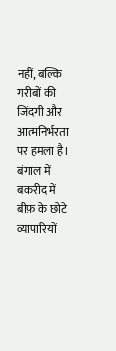नहीं, बल्कि गरीबों की जिंदगी और आत्मनिर्भरता पर हमला है। बंगाल में बकरीद में बीफ़ के छोटे व्यापारियों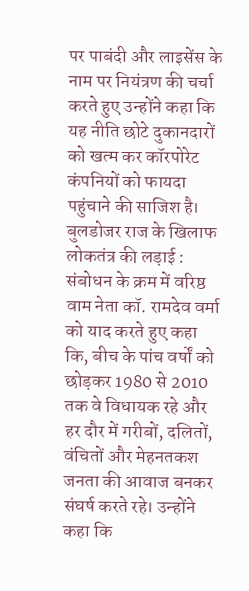पर पाबंदी और लाइसेंस के नाम पर नियंत्रण की चर्चा करते हुए उन्होंने कहा कि यह नीति छोटे दुकानदारों को खत्म कर कॉरपोरेट कंपनियों को फायदा पहुंचाने की साजिश है।
बुलडोजर राज के खिलाफ लोकतंत्र की लड़ाई :
संबोधन के क्रम में वरिष्ठ वाम नेता कॉ. रामदेव वर्मा को याद करते हुए कहा कि, बीच के पांच वर्षों को छोड़कर 1980 से 2010 तक वे विधायक रहे और हर दौर में गरीबों, दलितों, वंचितों और मेहनतकश जनता की आवाज बनकर संघर्ष करते रहे। उन्होंने कहा कि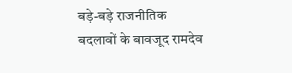बड़े-बड़े राजनीतिक बदलावों के बावजूद रामदेव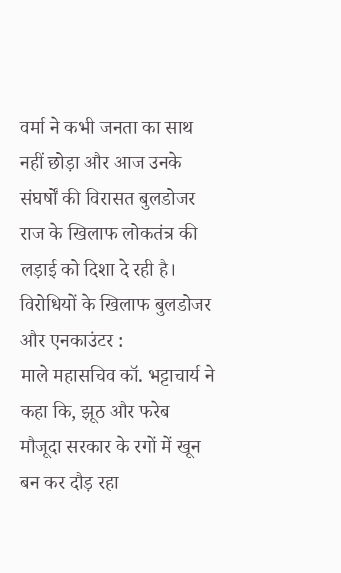वर्मा ने कभी जनता का साथ नहीं छोड़ा और आज उनके संघर्षों की विरासत बुलडोजर राज के खिलाफ लोकतंत्र की लड़ाई को दिशा दे रही है।
विरोधियों के खिलाफ बुलडोजर और एनकाउंटर :
माले महासचिव कॉ. भट्टाचार्य ने कहा कि, झूठ और फरेब मौजूदा सरकार के रगों में खून बन कर दौड़ रहा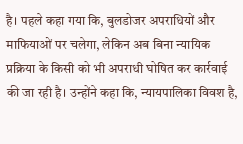है। पहले कहा गया कि, बुलडोजर अपराधियों और माफियाओं पर चलेगा, लेकिन अब बिना न्यायिक प्रक्रिया के किसी को भी अपराधी घोषित कर कार्रवाई की जा रही है। उन्होंने कहा कि, न्यायपालिका विवश है,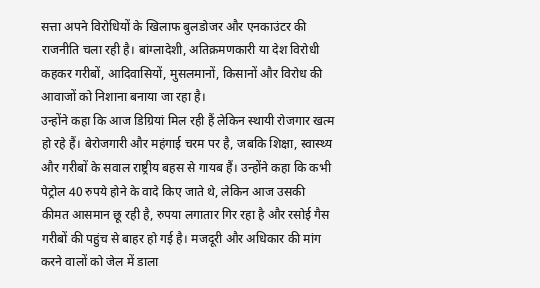सत्ता अपने विरोधियों के खिलाफ बुलडोजर और एनकाउंटर की राजनीति चला रही है। बांग्लादेशी, अतिक्रमणकारी या देश विरोधी कहकर गरीबों, आदिवासियों, मुसलमानों, किसानों और विरोध की आवाजों को निशाना बनाया जा रहा है।
उन्होंने कहा कि आज डिग्रियां मिल रही हैं लेकिन स्थायी रोजगार खत्म हो रहे हैं। बेरोजगारी और महंगाई चरम पर है, जबकि शिक्षा, स्वास्थ्य और गरीबों के सवाल राष्ट्रीय बहस से गायब हैं। उन्होंने कहा कि कभी पेट्रोल 40 रुपये होने के वादे किए जाते थे, लेकिन आज उसकी कीमत आसमान छू रही है, रुपया लगातार गिर रहा है और रसोई गैस गरीबों की पहुंच से बाहर हो गई है। मजदूरी और अधिकार की मांग करने वालों को जेल में डाला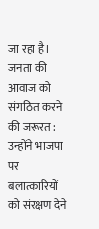जा रहा है।
जनता की आवाज को संगठित करने की जरूरत :
उन्होंने भाजपा पर बलात्कारियों को संरक्षण देने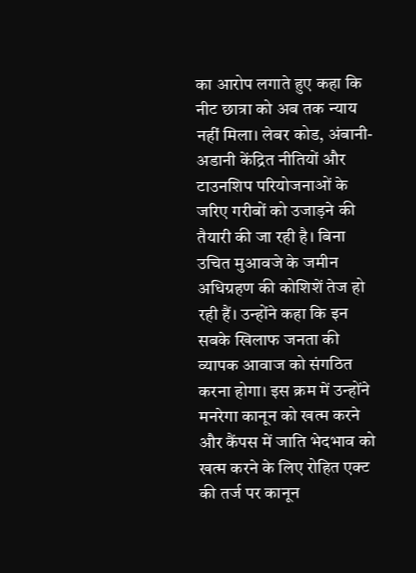का आरोप लगाते हुए कहा कि नीट छात्रा को अब तक न्याय नहीं मिला। लेबर कोड, अंबानी-अडानी केंद्रित नीतियों और टाउनशिप परियोजनाओं के जरिए गरीबों को उजाड़ने की तैयारी की जा रही है। बिना उचित मुआवजे के जमीन अधिग्रहण की कोशिशें तेज हो रही हैं। उन्होंने कहा कि इन सबके खिलाफ जनता की व्यापक आवाज को संगठित करना होगा। इस क्रम में उन्होंने मनरेगा कानून को खत्म करने और कैंपस में जाति भेदभाव को खत्म करने के लिए रोहित एक्ट की तर्ज पर कानून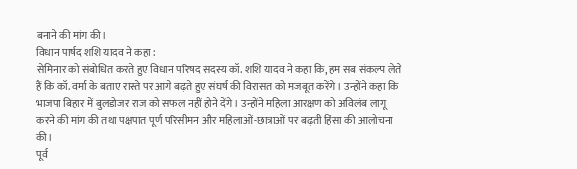बनाने की मांग की।
विधान पार्षद शशि यादव ने कहा :
सेमिनार को संबोधित करते हुए विधान परिषद सदस्य कॉ. शशि यादव ने कहा कि, हम सब संकल्प लेते हैं कि कॉ. वर्मा के बताए रास्ते पर आगे बढ़ते हुए संघर्ष की विरासत को मजबूत करेंगे। उन्होंने कहा कि भाजपा बिहार में बुलडोजर राज को सफल नहीं होने देंगे। उन्होंने महिला आरक्षण को अविलंब लागू करने की मांग की तथा पक्षपात पूर्ण परिसीमन और महिलाओं-छात्राओं पर बढ़ती हिंसा की आलोचना की।
पूर्व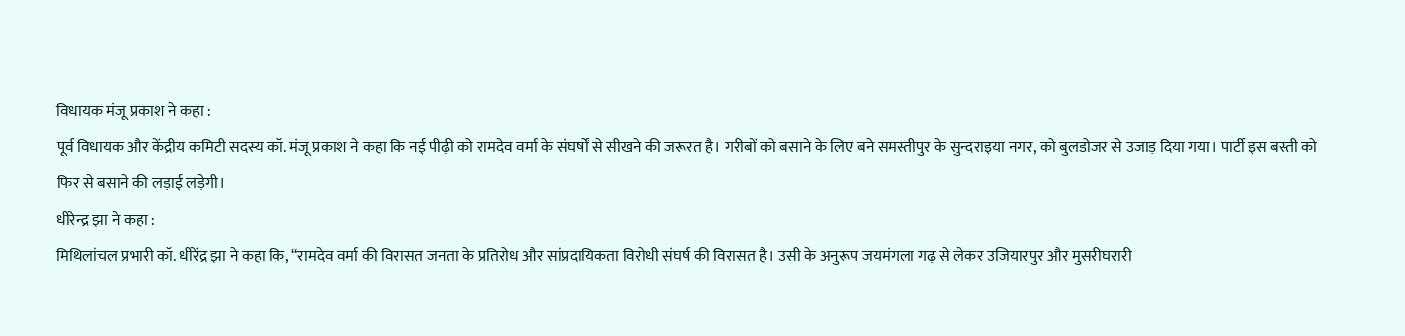विधायक मंजू प्रकाश ने कहा :
पूर्व विधायक और केंद्रीय कमिटी सदस्य कॉ. मंजू प्रकाश ने कहा कि नई पीढ़ी को रामदेव वर्मा के संघर्षों से सीखने की जरूरत है। गरीबों को बसाने के लिए बने समस्तीपुर के सुन्दराइया नगर, को बुलडोजर से उजाड़ दिया गया। पार्टी इस बस्ती को फिर से बसाने की लड़ाई लड़ेगी।
धीरेन्द्र झा ने कहा :
मिथिलांचल प्रभारी कॉ. धीरेंद्र झा ने कहा कि, “रामदेव वर्मा की विरासत जनता के प्रतिरोध और सांप्रदायिकता विरोधी संघर्ष की विरासत है। उसी के अनुरूप जयमंगला गढ़ से लेकर उजियारपुर और मुसरीघरारी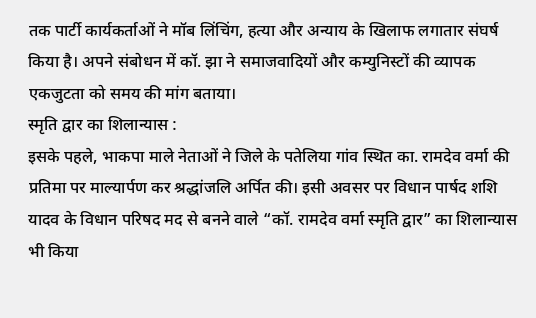तक पार्टी कार्यकर्ताओं ने मॉब लिंचिंग, हत्या और अन्याय के खिलाफ लगातार संघर्ष किया है। अपने संबोधन में कॉ. झा ने समाजवादियों और कम्युनिस्टों की व्यापक एकजुटता को समय की मांग बताया।
स्मृति द्वार का शिलान्यास :
इसके पहले, भाकपा माले नेताओं ने जिले के पतेलिया गांव स्थित का. रामदेव वर्मा की प्रतिमा पर माल्यार्पण कर श्रद्धांजलि अर्पित की। इसी अवसर पर विधान पार्षद शशि यादव के विधान परिषद मद से बनने वाले “कॉ. रामदेव वर्मा स्मृति द्वार” का शिलान्यास भी किया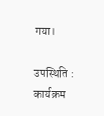गया।

उपस्थिति :
कार्यक्रम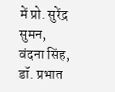में प्रो. सुरेंद्र सुमन, वंदना सिंह, डॉ. प्रभात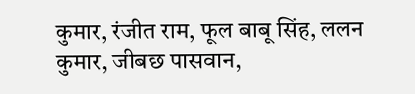कुमार, रंजीत राम, फूल बाबू सिंह, ललन कुमार, जीबछ पासवान,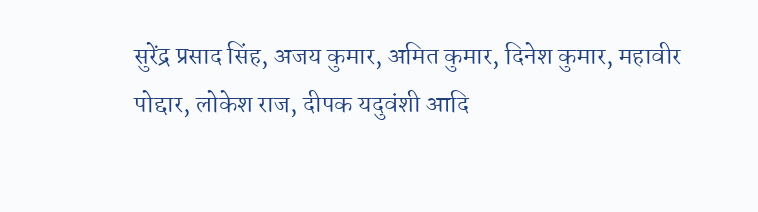सुरेंद्र प्रसाद सिंह, अजय कुमार, अमित कुमार, दिनेश कुमार, महावीर पोद्दार, लोकेश राज, दीपक यदुवंशी आदि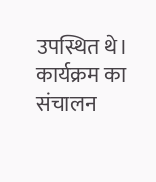उपस्थित थे। कार्यक्रम का संचालन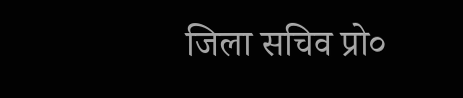जिला सचिव प्रो०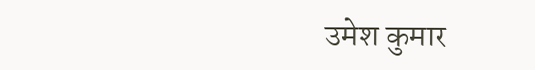उमेश कुमार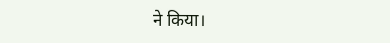ने किया।